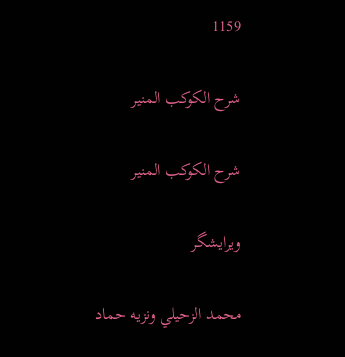1159

شرح الكوكب المنير

شرح الكوكب المنير

ویرایشگر

محمد الزحيلي ونزيه حماد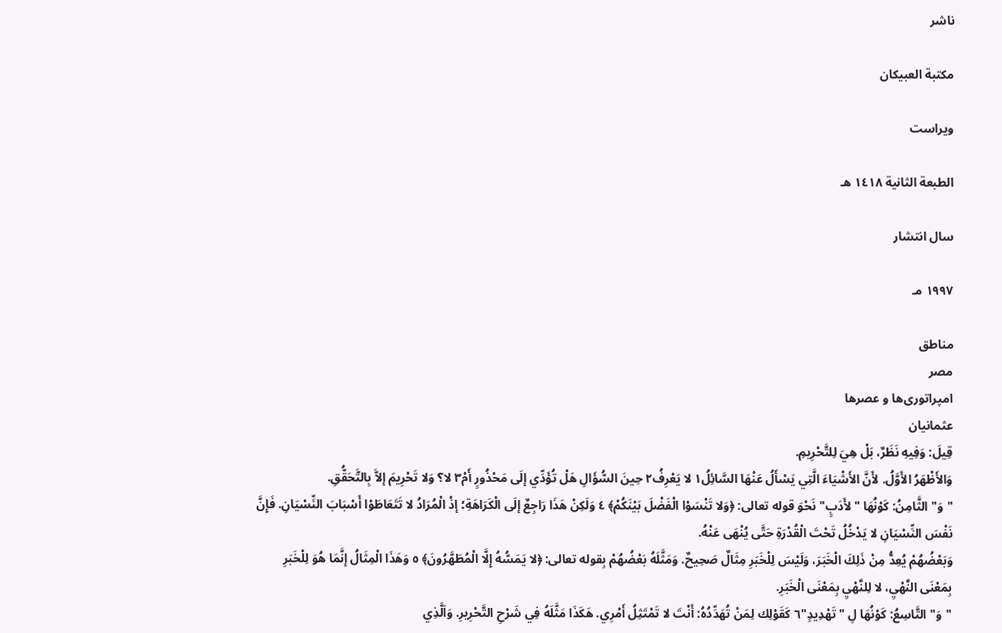ناشر

مكتبة العبيكان

ویراست

الطبعة الثانية ١٤١٨ هـ

سال انتشار

١٩٩٧ مـ

مناطق
مصر
امپراتوری‌ها و عصرها
عثمانیان
قِيلَ: وَفِيهِ نَظَرٌ، بَلْ هِيَ لِلتَّحْرِيمِ.
وَالأَظْهَرُ الأَوَّلُ. لأَنَّ الأَشْيَاءَ الَّتِي يَسْأَلُ عَنْهَا السَّائِلُ١ لا يَعْرِفُ٢ حِينَ السُّؤَالِ هَلْ تُؤَدِّي إلَى مَحْذُورٍ أَمْ٣ لا؟ وَلا تَحْرِيمَ إلاَّ بِالتَّحَقُّقِ.
"وَ" الثَّامِنُ: كَوْنُهَا "لأَدَبٍ" نَحْوَ قوله تعالى: ﴿وَلا تَنْسَوْا الْفَضْلَ بَيْنَكُمْ﴾ ٤ وَلَكِنْ هَذَا رَاجِعٌ إلَى الْكَرَاهَةِ؛ إذْ الْمُرَادُ لا تَتَعَاطَوْا أَسْبَابَ النِّسْيَانِ. فَإِنَّ نَفْسَ النِّسْيَانِ لا يَدْخُلُ تَحْتَ الْقُدْرَةِ حَتَّى يُنْهَى عَنْهُ.
وَبَعْضُهُمْ يُعِدُّ مِنْ ذَلِكَ الْخَبَرَ، وَلَيْسَ لِلْخَبَرِ مِثَالٌ صَحِيحٌ. وَمَثَّلَهُ بَعْضُهُمْ بِقوله تعالى: ﴿لا يَمَسُّهُ إِلَّا الْمُطَهَّرُونَ﴾ ٥ وَهَذَا الْمِثَالُ إنَّمَا هُوَ لِلْخَبَرِ بِمَعْنَى النَّهْيِ، لا لِلنَّهْيِ بِمَعْنَى الْخَبَرِ.
"وَ" التَّاسِعُ: كَوْنُهَا لِ "تَهْدِيدٍ"٦ كَقَوْلِك لِمَنْ تُهَدِّدُهُ: أَنْتَ لا تَمْتَثِلُ أَمْرِي. هَكَذَا مَثَّلَهُ فِي شَرْحِ التَّحْرِيرِ. وَاَلَّذِي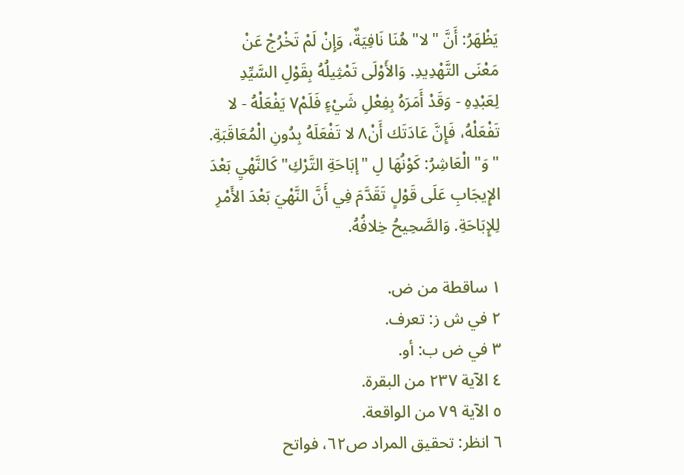يَظْهَرُ: أَنَّ "لا" هُنَا نَافِيَةٌ، وَإِنْ لَمْ تَخْرُجْ عَنْ مَعْنَى التَّهْدِيدِ. وَالأَوْلَى تَمْثِيلُهُ بِقَوْلِ السَّيِّدِ لِعَبْدِهِ - وَقَدْ أَمَرَهُ بِفِعْلِ شَيْءٍ فَلَمْ٧ يَفْعَلْهُ - لا تَفْعَلْهُ، فَإِنَّ عَادَتَك أَنْ٨ لا تَفْعَلَهُ بِدُونِ الْمُعَاقَبَةِ.
"وَ" الْعَاشِرُ: كَوْنُهَا لِ "إبَاحَةِ التَّرْكِ" كَالنَّهْيِ بَعْدَ الإِيجَابِ عَلَى قَوْلٍ تَقَدَّمَ فِي أَنَّ النَّهْيَ بَعْدَ الأَمْرِ لِلإِبَاحَةِ. وَالصَّحِيحُ خِلافُهُ.

١ ساقطة من ض.
٢ في ش ز: تعرف.
٣ في ض ب: أو.
٤ الآية ٢٣٧ من البقرة.
٥ الآية ٧٩ من الواقعة.
٦ انظر: تحقيق المراد ص٦٢، فواتح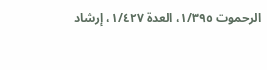الرحموت ١/٣٩٥، العدة ١/٤٢٧، إرشاد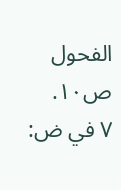الفحول ص١٠.
٧ في ض: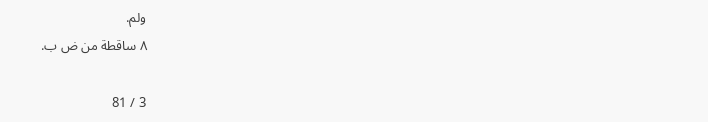ولم.
٨ ساقطة من ض ب.

3 / 81